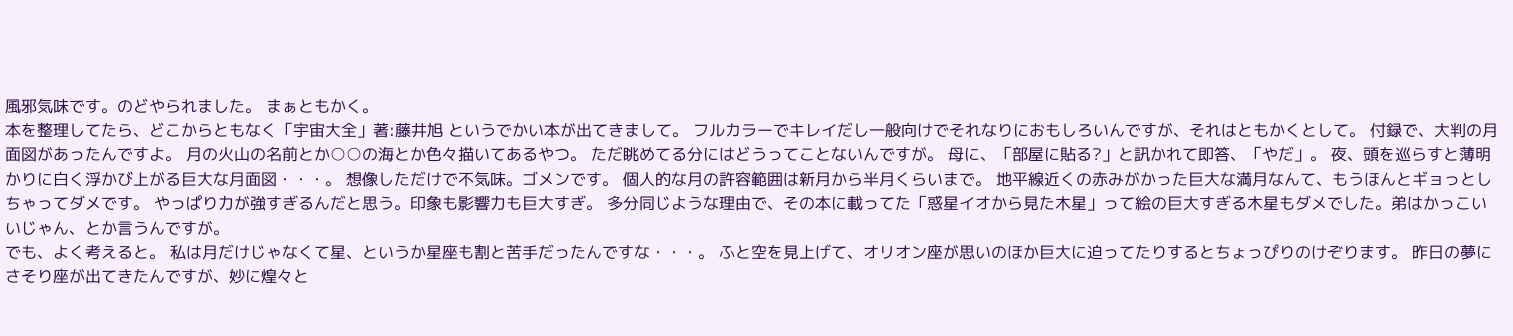風邪気味です。のどやられました。 まぁともかく。
本を整理してたら、どこからともなく「宇宙大全」著:藤井旭 というでかい本が出てきまして。 フルカラーでキレイだし一般向けでそれなりにおもしろいんですが、それはともかくとして。 付録で、大判の月面図があったんですよ。 月の火山の名前とか○○の海とか色々描いてあるやつ。 ただ眺めてる分にはどうってことないんですが。 母に、「部屋に貼る?」と訊かれて即答、「やだ」。 夜、頭を巡らすと薄明かりに白く浮かび上がる巨大な月面図・・・。 想像しただけで不気味。ゴメンです。 個人的な月の許容範囲は新月から半月くらいまで。 地平線近くの赤みがかった巨大な満月なんて、もうほんとギョっとしちゃってダメです。 やっぱり力が強すぎるんだと思う。印象も影響力も巨大すぎ。 多分同じような理由で、その本に載ってた「惑星イオから見た木星」って絵の巨大すぎる木星もダメでした。弟はかっこいいじゃん、とか言うんですが。
でも、よく考えると。 私は月だけじゃなくて星、というか星座も割と苦手だったんですな・・・。 ふと空を見上げて、オリオン座が思いのほか巨大に迫ってたりするとちょっぴりのけぞります。 昨日の夢にさそり座が出てきたんですが、妙に煌々と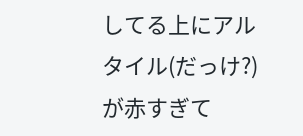してる上にアルタイル(だっけ?)が赤すぎて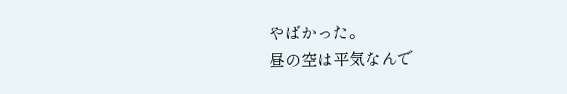やばかった。
昼の空は平気なんで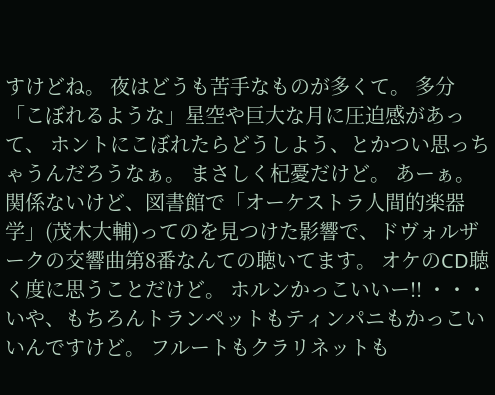すけどね。 夜はどうも苦手なものが多くて。 多分「こぼれるような」星空や巨大な月に圧迫感があって、 ホントにこぼれたらどうしよう、とかつい思っちゃうんだろうなぁ。 まさしく杞憂だけど。 あーぁ。
関係ないけど、図書館で「オーケストラ人間的楽器学」(茂木大輔)ってのを見つけた影響で、ドヴォルザークの交響曲第8番なんての聴いてます。 オケのCD聴く度に思うことだけど。 ホルンかっこいいー!! ・・・いや、もちろんトランペットもティンパニもかっこいいんですけど。 フルートもクラリネットも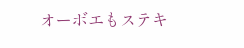オーボエもステキ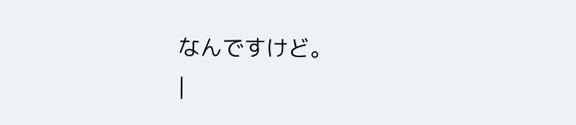なんですけど。
|